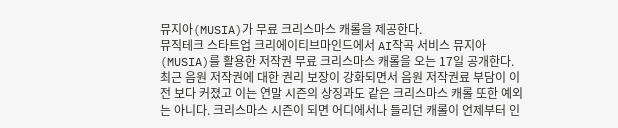뮤지아(MUSIA)가 무료 크리스마스 캐롤을 제공한다.
뮤직테크 스타트업 크리에이티브마인드에서 AI작곡 서비스 뮤지아(MUSIA)를 활용한 저작권 무료 크리스마스 캐롤을 오는 17일 공개한다.
최근 음원 저작권에 대한 권리 보장이 강화되면서 음원 저작권료 부담이 이전 보다 커졌고 이는 연말 시즌의 상징과도 같은 크리스마스 캐롤 또한 예외는 아니다. 크리스마스 시즌이 되면 어디에서나 들리던 캐롤이 언제부터 인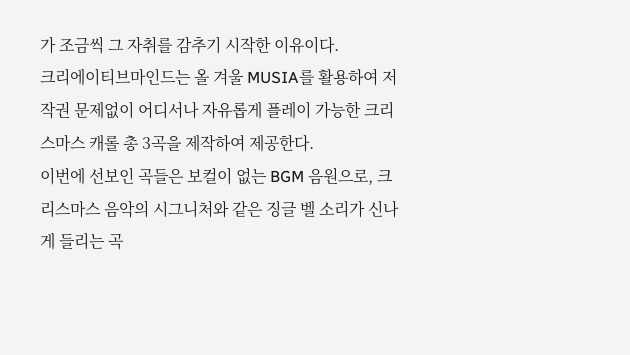가 조금씩 그 자취를 감추기 시작한 이유이다.
크리에이티브마인드는 올 겨울 MUSIA를 활용하여 저작권 문제없이 어디서나 자유롭게 플레이 가능한 크리스마스 캐롤 총 3곡을 제작하여 제공한다.
이번에 선보인 곡들은 보컬이 없는 BGM 음원으로, 크리스마스 음악의 시그니처와 같은 징글 벨 소리가 신나게 들리는 곡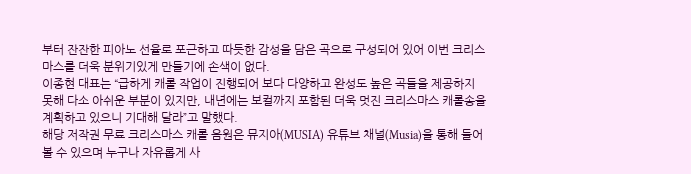부터 잔잔한 피아노 선율로 포근하고 따듯한 감성을 담은 곡으로 구성되어 있어 이번 크리스마스를 더욱 분위기있게 만들기에 손색이 없다.
이종현 대표는 “급하게 캐롤 작업이 진행되어 보다 다양하고 완성도 높은 곡들을 제공하지 못해 다소 아쉬운 부분이 있지만, 내년에는 보컬까지 포함된 더욱 멋진 크리스마스 캐롤송을 계획하고 있으니 기대해 달라”고 말했다.
해당 저작권 무료 크리스마스 캐롤 음원은 뮤지아(MUSIA) 유튜브 채널(Musia)을 통해 들어볼 수 있으며 누구나 자유롭게 사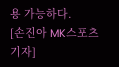용 가능하다.
[손진아 MK스포츠 기자]